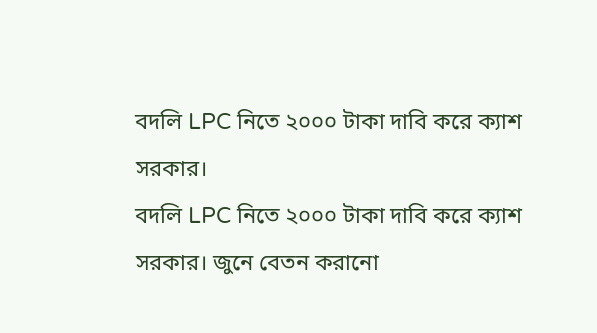বদলি LPC নিতে ২০০০ টাকা দাবি করে ক্যাশ সরকার।
বদলি LPC নিতে ২০০০ টাকা দাবি করে ক্যাশ সরকার। জুনে বেতন করানো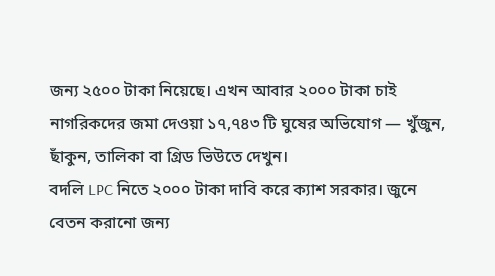জন্য ২৫০০ টাকা নিয়েছে। এখন আবার ২০০০ টাকা চাই
নাগরিকদের জমা দেওয়া ১৭,৭৪৩ টি ঘুষের অভিযোগ — খুঁজুন, ছাঁকুন, তালিকা বা গ্রিড ভিউতে দেখুন।
বদলি LPC নিতে ২০০০ টাকা দাবি করে ক্যাশ সরকার। জুনে বেতন করানো জন্য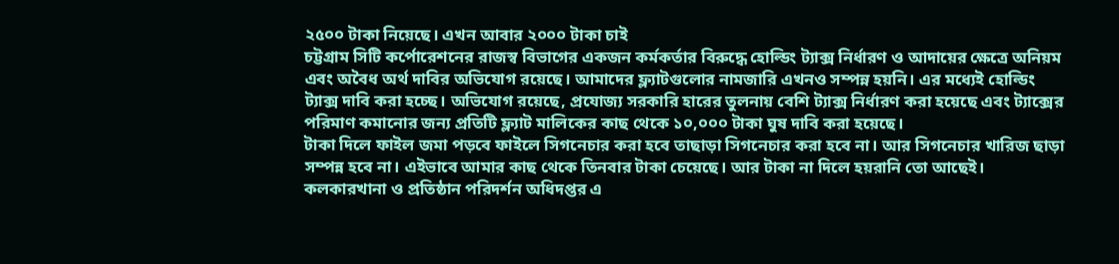২৫০০ টাকা নিয়েছে। এখন আবার ২০০০ টাকা চাই
চট্টগ্রাম সিটি কর্পোরেশনের রাজস্ব বিভাগের একজন কর্মকর্তার বিরুদ্ধে হোল্ডিং ট্যাক্স নির্ধারণ ও আদায়ের ক্ষেত্রে অনিয়ম এবং অবৈধ অর্থ দাবির অভিযোগ রয়েছে। আমাদের ফ্ল্যাটগুলোর নামজারি এখনও সম্পন্ন হয়নি। এর মধ্যেই হোল্ডিং ট্যাক্স দাবি করা হচ্ছে। অভিযোগ রয়েছে, প্রযোজ্য সরকারি হারের তুলনায় বেশি ট্যাক্স নির্ধারণ করা হয়েছে এবং ট্যাক্সের পরিমাণ কমানোর জন্য প্রতিটি ফ্ল্যাট মালিকের কাছ থেকে ১০,০০০ টাকা ঘুষ দাবি করা হয়েছে।
টাকা দিলে ফাইল জমা পড়বে ফাইলে সিগনেচার করা হবে তাছাড়া সিগনেচার করা হবে না। আর সিগনেচার খারিজ ছাড়া সম্পন্ন হবে না। এইভাবে আমার কাছ থেকে তিনবার টাকা চেয়েছে। আর টাকা না দিলে হয়রানি তো আছেই।
কলকারখানা ও প্রতিষ্ঠান পরিদর্শন অধিদপ্তর এ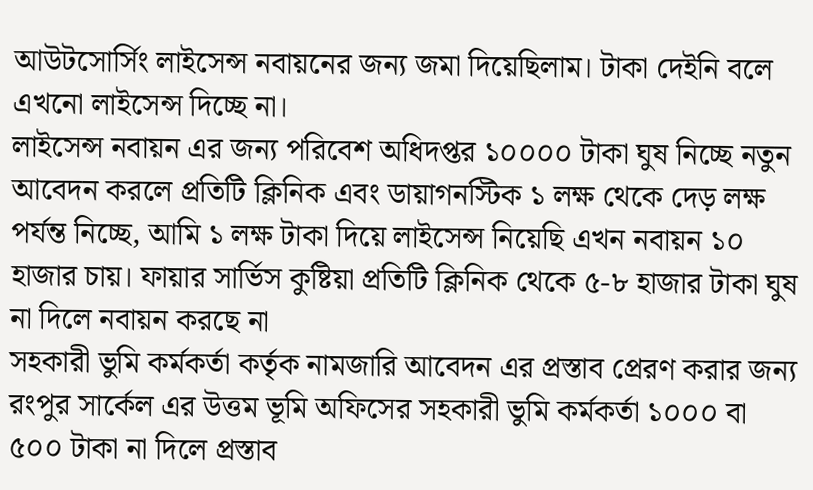আউটসোর্সিং লাইসেন্স নবায়নের জন্য জমা দিয়েছিলাম। টাকা দেইনি বলে এখনো লাইসেন্স দিচ্ছে না।
লাইসেন্স নবায়ন এর জন্য পরিবেশ অধিদপ্তর ১০০০০ টাকা ঘুষ নিচ্ছে নতুন আবেদন করলে প্রতিটি ক্লিনিক এবং ডায়াগনস্টিক ১ লক্ষ থেকে দেড় লক্ষ পর্যন্ত নিচ্ছে, আমি ১ লক্ষ টাকা দিয়ে লাইসেন্স নিয়েছি এখন নবায়ন ১০ হাজার চায়। ফায়ার সার্ভিস কুষ্টিয়া প্রতিটি ক্লিনিক থেকে ৫-৮ হাজার টাকা ঘুষ না দিলে নবায়ন করছে না
সহকারী ভুমি কর্মকর্তা কর্তৃক নামজারি আবেদন এর প্রস্তাব প্রেরণ করার জন্য রংপুর সার্কেল এর উত্তম ভূমি অফিসের সহকারী ভুমি কর্মকর্তা ১০০০ বা ৫০০ টাকা না দিলে প্রস্তাব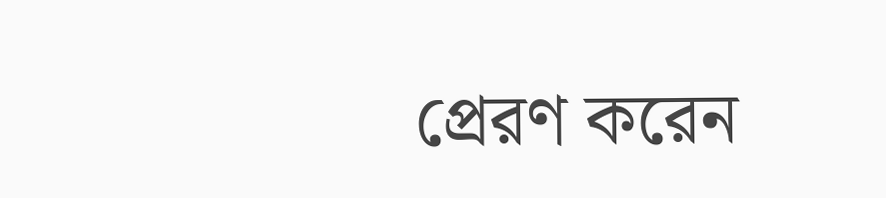প্রেরণ করেন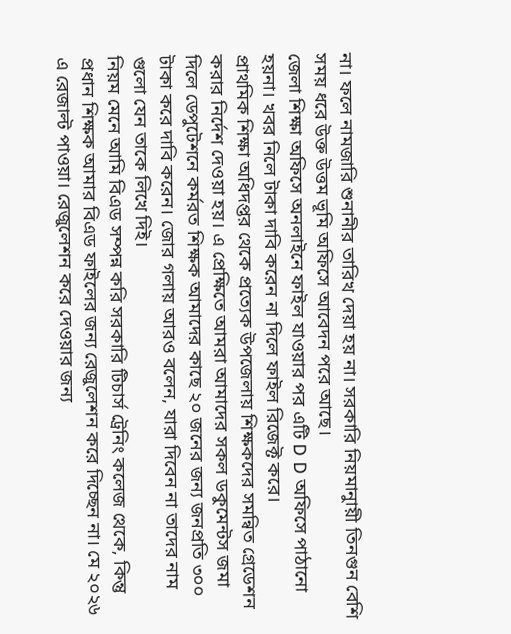না। ফলে নামজারি শুনানীর তারিখ দেয়া হয় না। সরকারি নিয়মানুায়ী তিনগুন বেশি সময় ধরে উক্ত উত্তম ভূমি অফিসে আবেদন পরে আছে।
জেলা শিক্ষা অফিসে অনলাইনে ফাইল যাওয়ার পর এটি D D অফিসে পাঠানো হয়না। খবর নিলে টাকা দাবি করেন না দিলে ফাইল রিজেক্ট করে।
প্রাথমিক শিক্ষা অধিদপ্তর থেকে প্রত্যেক উপজেলায় শিক্ষকদের সমন্বিত গ্রেডেশন করার নির্দেশ দেওয়া হয়। এ প্রেক্ষিতে আমরা আমাদের সকল ডকুমেন্টস জমা দিলে ডেপুটেশনে কর্মরত শিক্ষক আমাদের কাছে ২০ জনের জন্য জনপ্রতি ৩০০ টাকা করে দাবি করেন। জোর গলায় আরও বলেন, যারা দিবেন না তাদের নাম গুলো যেন তাকে লিখে দিই।
নিয়ম মেনে আমি বিএড সম্পন্ন করি সরকারি টিচার্স ট্রেনিং কলেজ থেকে, কিন্তু প্রধান শিক্ষক আমার বিএড ফাইলের জন্য রেজুলেশন করে দিচ্ছেন না। মে ২০২৬ এ রেজাল্ট পাওয়া। রেজুলেশন করে দেওয়ার জন্য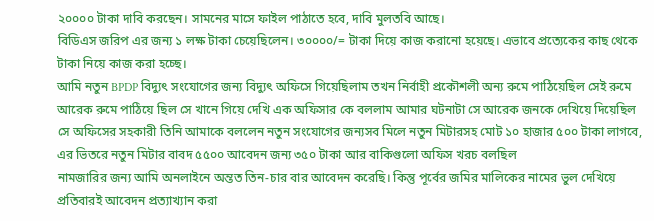২০০০০ টাকা দাবি করছেন। সামনের মাসে ফাইল পাঠাতে হবে, দাবি মুলতবি আছে।
বিডিএস জরিপ এর জন্য ১ লক্ষ টাকা চেয়েছিলেন। ৩০০০০/= টাকা দিয়ে কাজ করানো হয়েছে। এভাবে প্রত্যেকের কাছ থেকে টাকা নিয়ে কাজ করা হচ্ছে।
আমি নতুন BPDP বিদ্যুৎ সংযোগের জন্য বিদ্যুৎ অফিসে গিয়েছিলাম তখন নির্বাহী প্রকৌশলী অন্য রুমে পাঠিয়েছিল সেই রুমে আরেক রুমে পাঠিয়ে ছিল সে খানে গিয়ে দেখি এক অফিসার কে বললাম আমার ঘটনাটা সে আরেক জনকে দেখিয়ে দিয়েছিল সে অফিসের সহকারী তিনি আমাকে বললেন নতুন সংযোগের জন্যসব মিলে নতুন মিটারসহ মোট ১০ হাজার ৫০০ টাকা লাগবে, এর ভিতরে নতুন মিটার বাবদ ৫৫০০ আবেদন জন্য ৩৫০ টাকা আর বাকিগুলো অফিস খরচ বলছিল
নামজারির জন্য আমি অনলাইনে অন্তত তিন-চার বার আবেদন করেছি। কিন্তু পূর্বের জমির মালিকের নামের ভুল দেখিয়ে প্রতিবারই আবেদন প্রত্যাখ্যান করা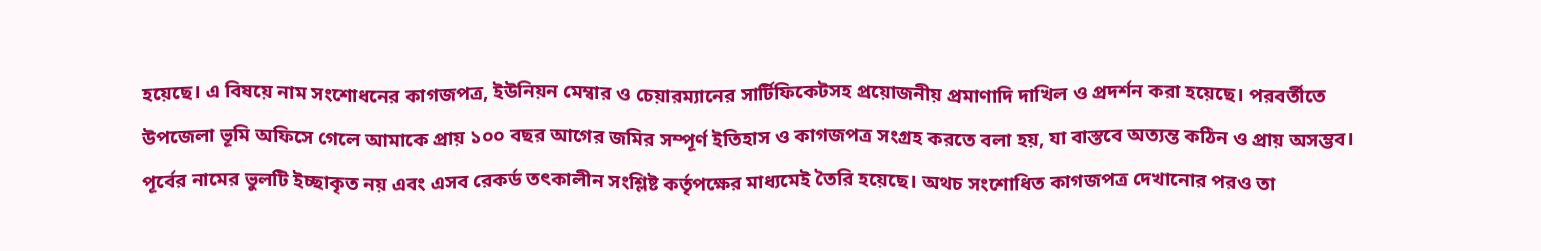হয়েছে। এ বিষয়ে নাম সংশোধনের কাগজপত্র, ইউনিয়ন মেম্বার ও চেয়ারম্যানের সার্টিফিকেটসহ প্রয়োজনীয় প্রমাণাদি দাখিল ও প্রদর্শন করা হয়েছে। পরবর্তীতে উপজেলা ভূমি অফিসে গেলে আমাকে প্রায় ১০০ বছর আগের জমির সম্পূর্ণ ইতিহাস ও কাগজপত্র সংগ্রহ করতে বলা হয়, যা বাস্তবে অত্যন্ত কঠিন ও প্রায় অসম্ভব। পূর্বের নামের ভুলটি ইচ্ছাকৃত নয় এবং এসব রেকর্ড তৎকালীন সংশ্লিষ্ট কর্তৃপক্ষের মাধ্যমেই তৈরি হয়েছে। অথচ সংশোধিত কাগজপত্র দেখানোর পরও তা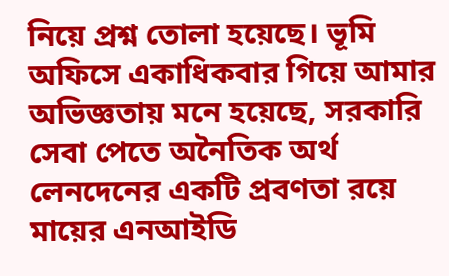নিয়ে প্রশ্ন তোলা হয়েছে। ভূমি অফিসে একাধিকবার গিয়ে আমার অভিজ্ঞতায় মনে হয়েছে, সরকারি সেবা পেতে অনৈতিক অর্থ লেনদেনের একটি প্রবণতা রয়ে
মায়ের এনআইডি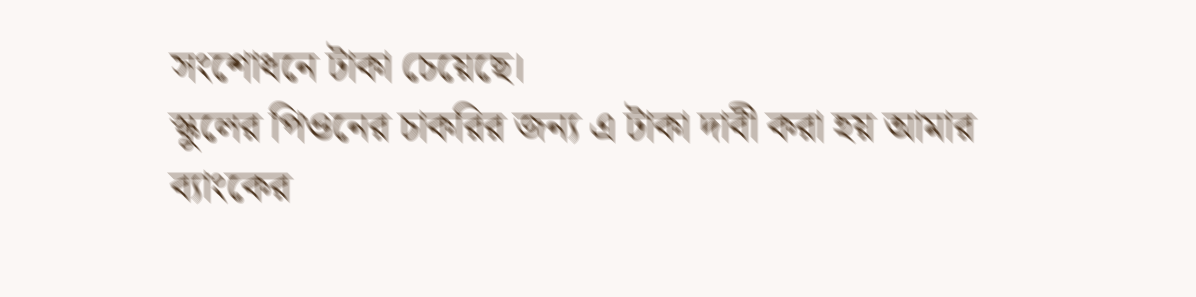সংশোধনে টাকা চেয়েছে।
স্কুলের পিওনের চাকরির জন্য এ টাকা দাবী করা হয় আমার ব্যাংকের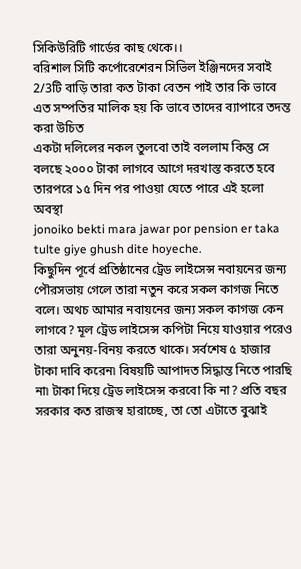সিকিউরিটি গার্ডের কাছ থেকে।।
বরিশাল সিটি কর্পোরেশেরন সিভিল ইঞ্জিনদের সবাই 2/3টি বাড়ি তারা কত টাকা বেতন পাই তার কি ভাবে এত সম্পতির মালিক হয় কি ভাবে তাদের ব্যাপারে তদন্ত করা উচিত
একটা দলিলের নকল তুলবো তাই বললাম কিন্তু সে বলছে ২০০০ টাকা লাগবে আগে দরখাস্ত করতে হবে তারপরে ১৫ দিন পর পাওয়া যেতে পারে এই হলো অবস্থা
jonoiko bekti mara jawar por pension er taka tulte giye ghush dite hoyeche.
কিছুদিন পূর্বে প্রতিষ্ঠানের ট্রেড লাইসেন্স নবায়নের জন্য পৌরসভায় গেলে তারা নতুন করে সকল কাগজ নিতে বলে। অথচ আমার নবায়নের জন্য সকল কাগজ কেন লাগবে? মূল ট্রেড লাইসেন্স কপিটা নিয়ে যাওয়ার পরেও তারা অনুনয়-বিনয় করতে থাকে। সর্বশেষ ৫ হাজার টাকা দাবি করেন৷ বিষয়টি আপাদত সিদ্ধান্ত নিতে পারছি না৷ টাকা দিয়ে ট্রেড লাইসেন্স করবো কি না? প্রতি বছর সরকার কত রাজস্ব হারাচ্ছে, তা তো এটাতে বুঝাই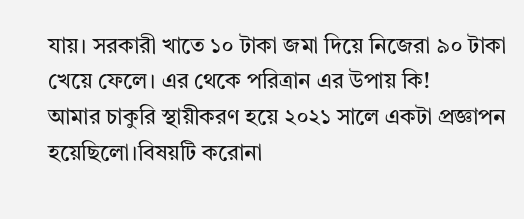যায়। সরকারী খাতে ১০ টাকা জমা দিয়ে নিজেরা ৯০ টাকা খেয়ে ফেলে। এর থেকে পরিত্রান এর উপায় কি!
আমার চাকুরি স্থায়ীকরণ হয়ে ২০২১ সালে একটা প্রজ্ঞাপন হয়েছিলো।বিষয়টি করোনা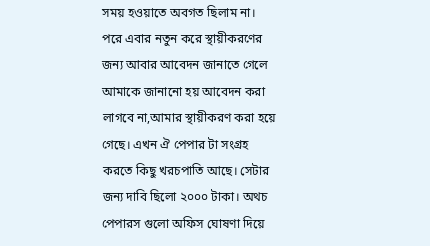সময় হওয়াতে অবগত ছিলাম না। পরে এবার নতুন করে স্থায়ীকরণের জন্য আবার আবেদন জানাতে গেলে আমাকে জানানো হয় আবেদন করা লাগবে না,আমার স্থায়ীকরণ করা হয়ে গেছে। এখন ঐ পেপার টা সংগ্রহ করতে কিছু খরচপাতি আছে। সেটার জন্য দাবি ছিলো ২০০০ টাকা। অথচ পেপারস গুলো অফিস ঘোষণা দিয়ে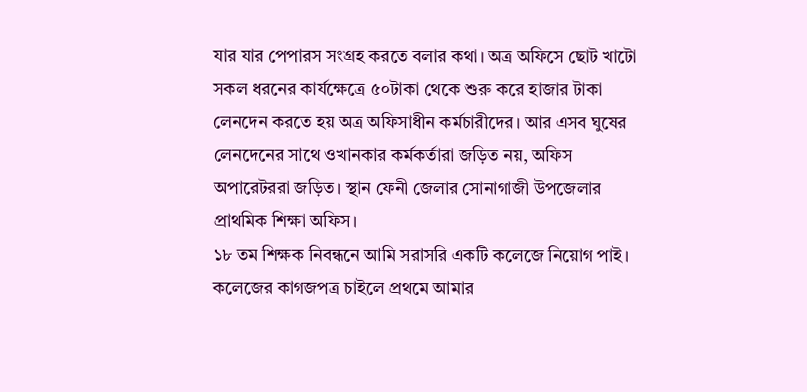যার যার পেপারস সংগ্রহ করতে বলার কথা। অত্র অফিসে ছোট খাটো সকল ধরনের কার্যক্ষেত্রে ৫০টাকা থেকে শুরু করে হাজার টাকা লেনদেন করতে হয় অত্র অফিসাধীন কর্মচারীদের। আর এসব ঘুষের লেনদেনের সাথে ওখানকার কর্মকর্তারা জড়িত নয়, অফিস অপারেটররা জড়িত। স্থান ফেনী জেলার সোনাগাজী উপজেলার প্রাথমিক শিক্ষা অফিস।
১৮ তম শিক্ষক নিবন্ধনে আমি সরাসরি একটি কলেজে নিয়োগ পাই। কলেজের কাগজপত্র চাইলে প্রথমে আমার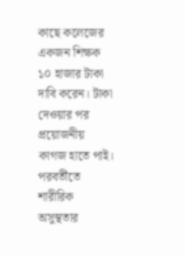কাছে কলেজের একজন শিক্ষক ১০ হাজার টাকা দাবি করেন। টাকা দেওয়ার পর প্রয়োজনীয় কাগজ হাতে পাই। পরবর্তীতে শারীরিক অসুস্থতার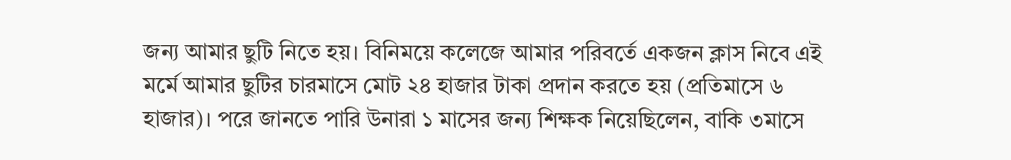জন্য আমার ছুটি নিতে হয়। বিনিময়ে কলেজে আমার পরিবর্তে একজন ক্লাস নিবে এই মর্মে আমার ছুটির চারমাসে মোট ২৪ হাজার টাকা প্রদান করতে হয় (প্রতিমাসে ৬ হাজার)। পরে জানতে পারি উনারা ১ মাসের জন্য শিক্ষক নিয়েছিলেন, বাকি ৩মাসে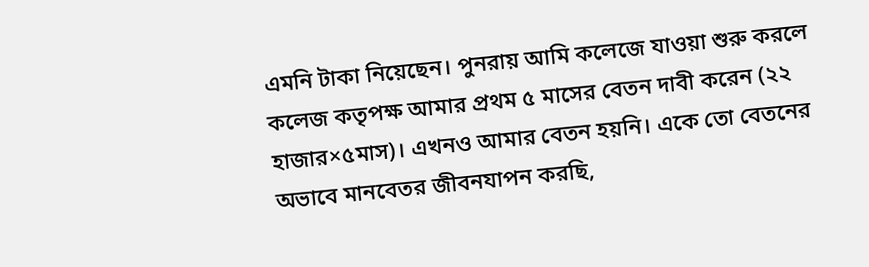এমনি টাকা নিয়েছেন। পুনরায় আমি কলেজে যাওয়া শুরু করলে কলেজ কতৃপক্ষ আমার প্রথম ৫ মাসের বেতন দাবী করেন (২২ হাজার×৫মাস)। এখনও আমার বেতন হয়নি। একে তো বেতনের অভাবে মানবেতর জীবনযাপন করছি,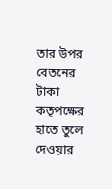তার উপর বেতনের টাকা কতৃপক্ষের হাতে তুলে দেওয়ার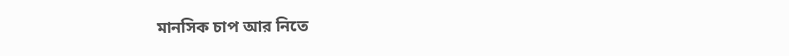মানসিক চাপ আর নিতে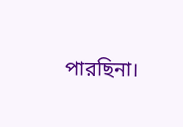পারছিনা।